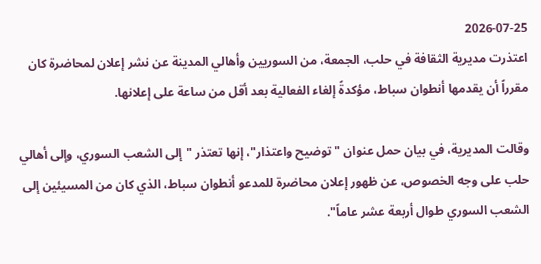2026-07-25
اعتذرت مديرية الثقافة في حلب، الجمعة، من السوريين وأهالي المدينة عن نشر إعلان لمحاضرة كان مقرراً أن يقدمها أنطوان سباط، مؤكدةً إلغاء الفعالية بعد أقل من ساعة على إعلانها.

وقالت المديرية، في بيان حمل عنوان "توضيح واعتذار"، إنها تعتذر "إلى الشعب السوري، وإلى أهالي حلب على وجه الخصوص، عن ظهور إعلان محاضرة للمدعو أنطوان سباط، الذي كان من المسيئين إلى الشعب السوري طوال أربعة عشر عاماً".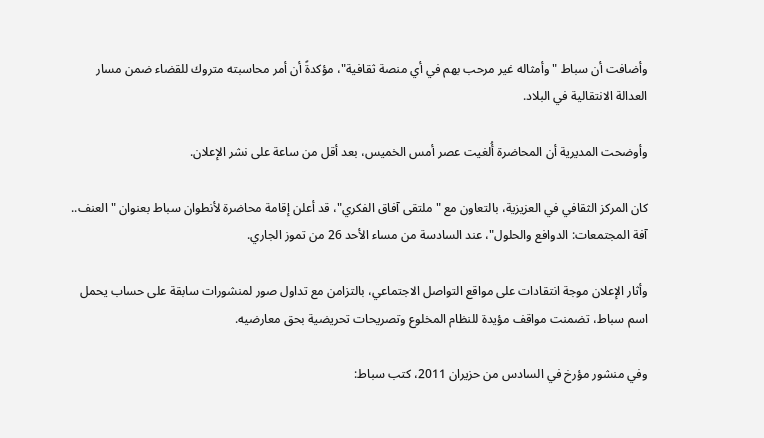وأضافت أن سباط "وأمثاله غير مرحب بهم في أي منصة ثقافية"، مؤكدةً أن أمر محاسبته متروك للقضاء ضمن مسار العدالة الانتقالية في البلاد.

وأوضحت المديرية أن المحاضرة أُلغيت عصر أمس الخميس، بعد أقل من ساعة على نشر الإعلان.

كان المركز الثقافي في العزيزية، بالتعاون مع "ملتقى آفاق الفكري"، قد أعلن إقامة محاضرة لأنطوان سباط بعنوان "العنف.. آفة المجتمعات: الدوافع والحلول"، عند السادسة من مساء الأحد 26 من تموز الجاري.

وأثار الإعلان موجة انتقادات على مواقع التواصل الاجتماعي، بالتزامن مع تداول صور لمنشورات سابقة على حساب يحمل اسم سباط، تضمنت مواقف مؤيدة للنظام المخلوع وتصريحات تحريضية بحق معارضيه.

وفي منشور مؤرخ في السادس من حزيران 2011، كتب سباط: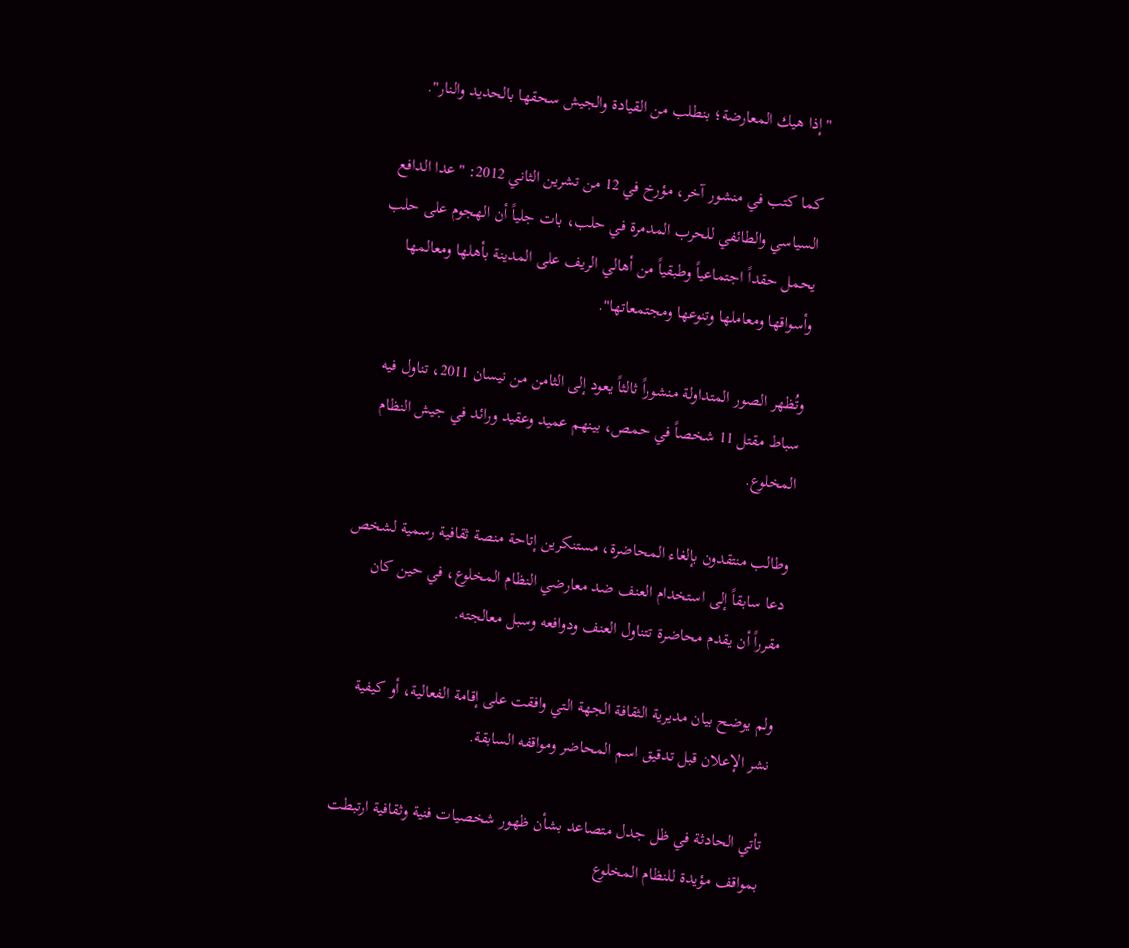"إذا هيك المعارضة؛ بنطلب من القيادة والجيش سحقها بالحديد والنار".

كما كتب في منشور آخر، مؤرخ في 12 من تشرين الثاني 2012: "عدا الدافع السياسي والطائفي للحرب المدمرة في حلب، بات جلياً أن الهجوم على حلب يحمل حقداً اجتماعياً وطبقياً من أهالي الريف على المدينة بأهلها ومعالمها وأسواقها ومعاملها وتنوعها ومجتمعاتها".

وتُظهر الصور المتداولة منشوراً ثالثاً يعود إلى الثامن من نيسان 2011، تناول فيه سباط مقتل 11 شخصاً في حمص، بينهم عميد وعقيد ورائد في جيش النظام المخلوع.

وطالب منتقدون بإلغاء المحاضرة، مستنكرين إتاحة منصة ثقافية رسمية لشخص دعا سابقاً إلى استخدام العنف ضد معارضي النظام المخلوع، في حين كان مقرراً أن يقدم محاضرة تتناول العنف ودوافعه وسبل معالجته.

ولم يوضح بيان مديرية الثقافة الجهة التي وافقت على إقامة الفعالية، أو كيفية نشر الإعلان قبل تدقيق اسم المحاضر ومواقفه السابقة.

تأتي الحادثة في ظل جدل متصاعد بشأن ظهور شخصيات فنية وثقافية ارتبطت بمواقف مؤيدة للنظام المخلوع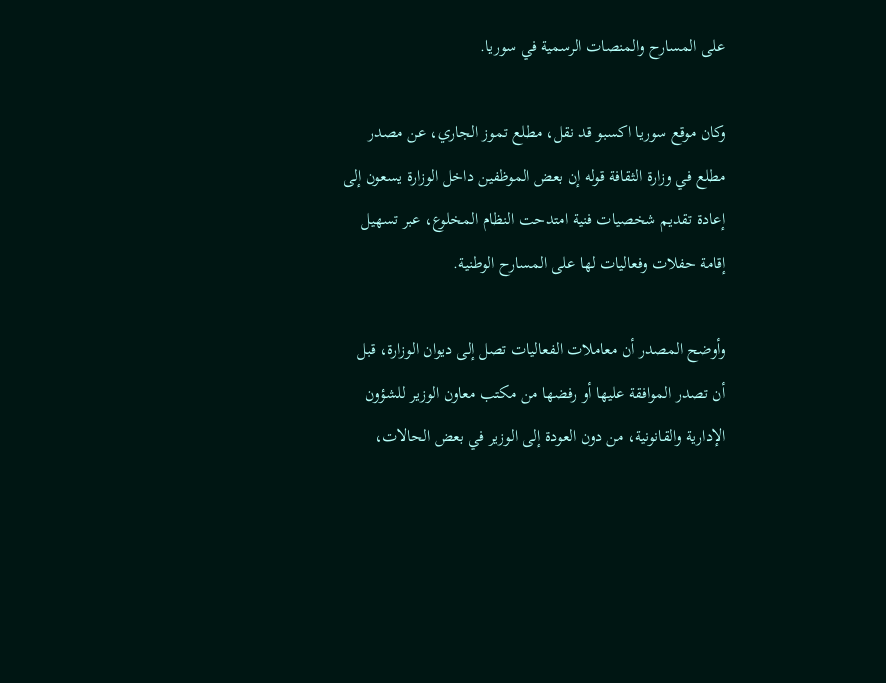على المسارح والمنصات الرسمية في سوريا.

وكان موقع سوريا اكسبو قد نقل، مطلع تموز الجاري، عن مصدر مطلع في وزارة الثقافة قوله إن بعض الموظفين داخل الوزارة يسعون إلى إعادة تقديم شخصيات فنية امتدحت النظام المخلوع، عبر تسهيل إقامة حفلات وفعاليات لها على المسارح الوطنية.

وأوضح المصدر أن معاملات الفعاليات تصل إلى ديوان الوزارة، قبل أن تصدر الموافقة عليها أو رفضها من مكتب معاون الوزير للشؤون الإدارية والقانونية، من دون العودة إلى الوزير في بعض الحالات،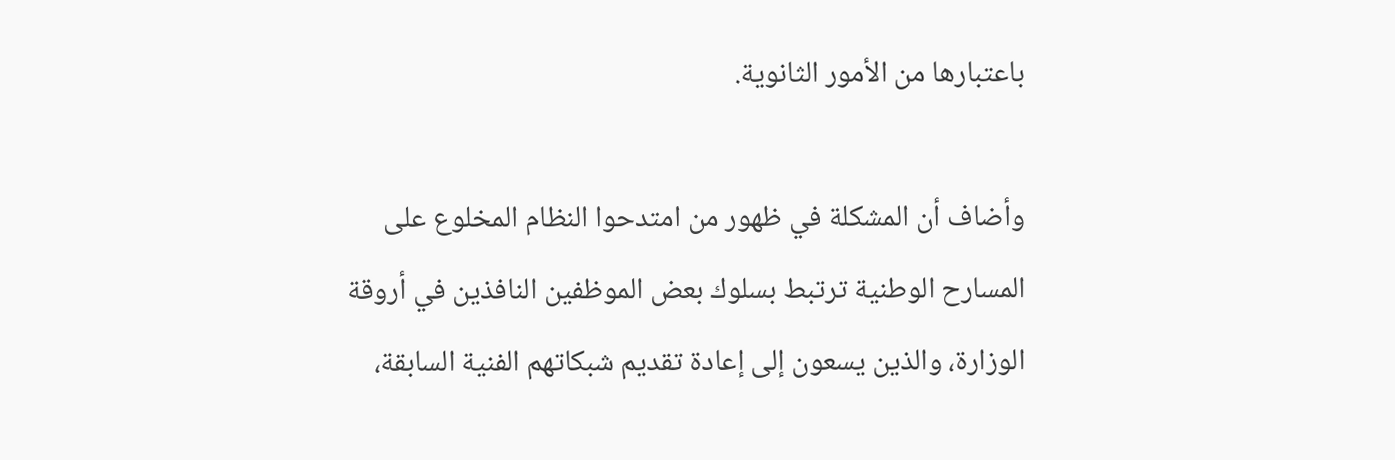باعتبارها من الأمور الثانوية.

وأضاف أن المشكلة في ظهور من امتدحوا النظام المخلوع على المسارح الوطنية ترتبط بسلوك بعض الموظفين النافذين في أروقة الوزارة، والذين يسعون إلى إعادة تقديم شبكاتهم الفنية السابقة،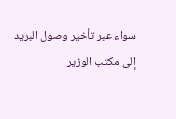سواء عبر تأخير وصول البريد إلى مكتب الوزير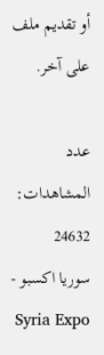أو تقديم ملف على آخر.

عدد المشاهدات: 24632
سوريا اكسبو - Syria Expo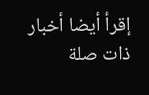إقرأ أيضا أخبار ذات صلة